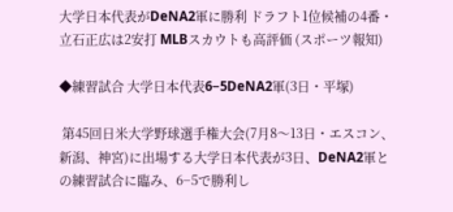大学日本代表がDeNA2軍に勝利 ドラフト1位候補の4番・立石正広は2安打 MLBスカウトも高評価 (スポーツ報知)

◆練習試合 大学日本代表6−5DeNA2軍(3日・平塚)

 第45回日米大学野球選手権大会(7月8〜13日・エスコン、新潟、神宮)に出場する大学日本代表が3日、DeNA2軍との練習試合に臨み、6−5で勝利し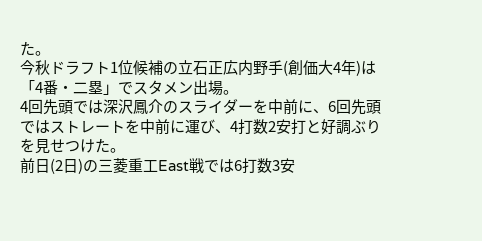た。
今秋ドラフト1位候補の立石正広内野手(創価大4年)は「4番・二塁」でスタメン出場。
4回先頭では深沢鳳介のスライダーを中前に、6回先頭ではストレートを中前に運び、4打数2安打と好調ぶりを見せつけた。
前日(2日)の三菱重工East戦では6打数3安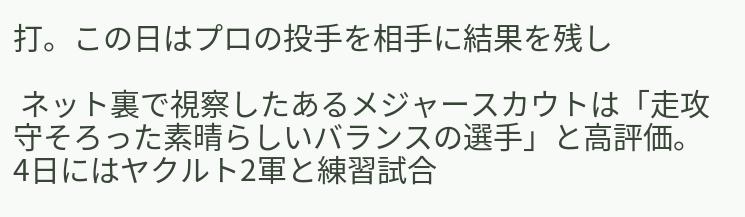打。この日はプロの投手を相手に結果を残し

 ネット裏で視察したあるメジャースカウトは「走攻守そろった素晴らしいバランスの選手」と高評価。
4日にはヤクルト2軍と練習試合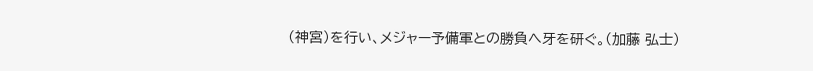(神宮)を行い、メジャー予備軍との勝負へ牙を研ぐ。(加藤 弘士)